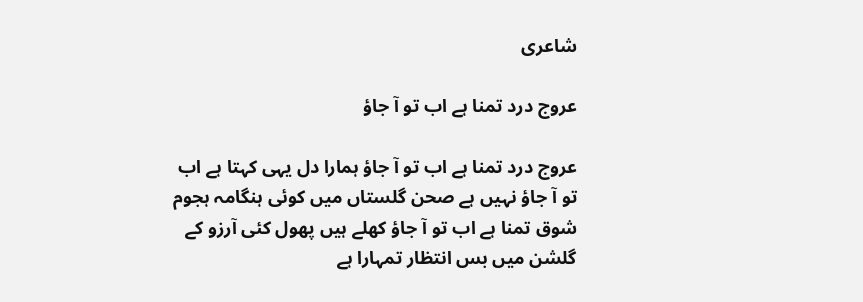شاعری

عروج درد تمنا ہے اب تو آ جاؤ

عروج درد تمنا ہے اب تو آ جاؤ ہمارا دل یہی کہتا ہے اب تو آ جاؤ نہیں ہے صحن گلستاں میں کوئی ہنگامہ ہجوم شوق تمنا ہے اب تو آ جاؤ کھلے ہیں پھول کئی آرزو کے گلشن میں بس انتظار تمہارا ہے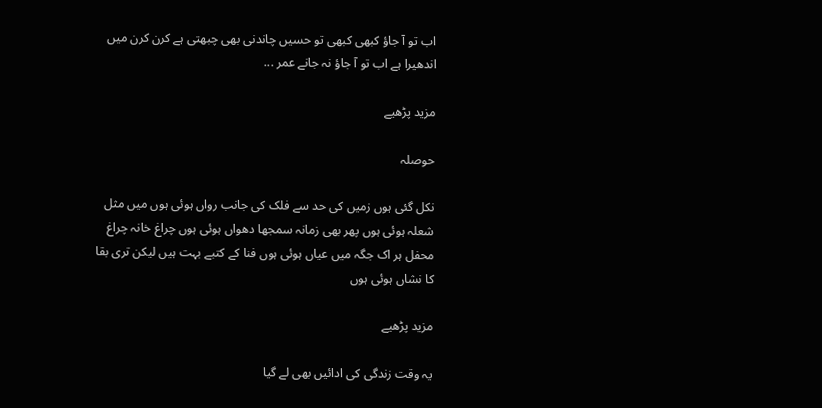اب تو آ جاؤ کبھی کبھی تو حسیں چاندنی بھی چبھتی ہے کرن کرن میں اندھیرا ہے اب تو آ جاؤ نہ جانے عمر ...

مزید پڑھیے

حوصلہ

نکل گئی ہوں زمیں کی حد سے فلک کی جانب رواں ہوئی ہوں میں مثل شعلہ ہوئی ہوں پھر بھی زمانہ سمجھا دھواں ہوئی ہوں چراغ خانہ چراغ محفل ہر اک جگہ میں عیاں ہوئی ہوں فنا کے کتبے بہت ہیں لیکن تری بقا کا نشاں ہوئی ہوں

مزید پڑھیے

یہ وقت زندگی کی ادائیں بھی لے گیا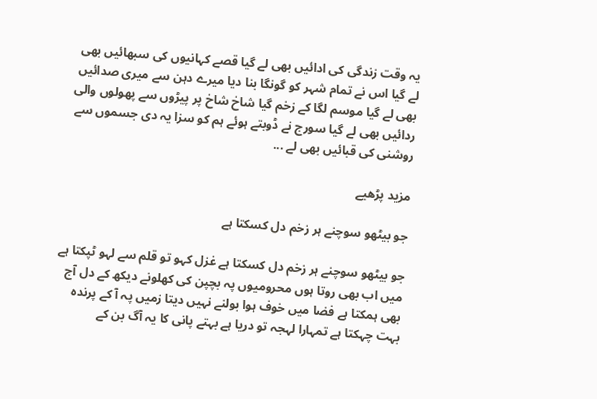یہ وقت زندگی کی ادائیں بھی لے گیا قصے کہانیوں کی سبھائیں بھی لے گیا اس نے تمام شہر کو گونگا بنا دیا میرے دہن سے میری صدائیں بھی لے گیا موسم لگا کے زخم گیا شاخ شاخ پر پیڑوں سے پھولوں والی ردائیں بھی لے گیا سورج نے ڈوبتے ہوئے ہم کو سزا یہ دی جسموں سے روشنی کی قبائیں بھی لے ...

مزید پڑھیے

جو بیٹھو سوچنے ہر زخم دل کسکتا ہے

جو بیٹھو سوچنے ہر زخم دل کسکتا ہے غزل کہو تو قلم سے لہو ٹپکتا ہے میں اب بھی روتا ہوں محرومیوں پہ بچپن کی کھلونے دیکھ کے دل آج بھی ہمکتا ہے فضا میں خوف ہوا بولنے نہیں دیتا زمیں پہ آ کے پرندہ بہت چہکتا ہے تمہارا لہجہ تو دریا ہے بہتے پانی کا یہ آگ بن کے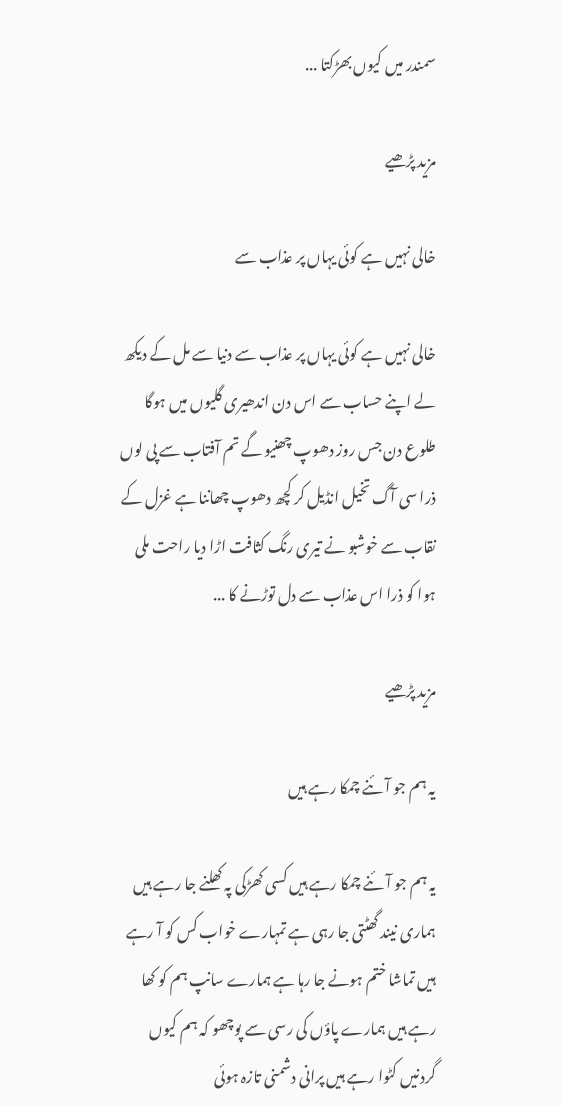سمندر میں کیوں بھڑکتا ...

مزید پڑھیے

خالی نہیں ہے کوئی یہاں پر عذاب سے

خالی نہیں ہے کوئی یہاں پر عذاب سے دنیا سے مل کے دیکھ لے اپنے حساب سے اس دن اندھیری گلیوں میں ہوگا طلوع دن جس روز دھوپ چھنیو گے تم آفتاب سے پی لوں ذرا سی آگ تخیل انڈیل کر کچھ دھوپ چھاننا ہے غزل کے نقاب سے خوشبو نے تیری رنگ کثافت اڑا دیا راحت ملی ہوا کو ذرا اس عذاب سے دل توڑنے کا ...

مزید پڑھیے

یہ ہم جو آئنے چمکا رہے ہیں

یہ ہم جو آئنے چمکا رہے ہیں کسی کھڑکی پہ کھلنے جا رہے ہیں ہماری نیند گھٹتی جا رہی ہے تمہارے خواب کس کو آ رہے ہیں تماشا ختم ہونے جا رہا ہے ہمارے سانپ ہم کو کھا رہے ہیں ہمارے پاؤں کی رسی سے پوچھو کہ ہم کیوں گردنیں کٹوا رہے ہیں پرانی دشمنی تازہ ہوئی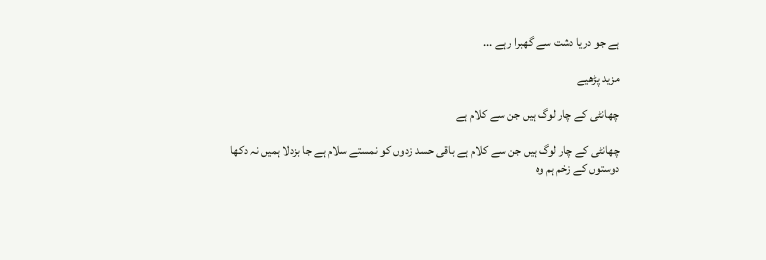ہے جو دریا دشت سے گھبرا رہے ...

مزید پڑھیے

چھانٹی کے چار لوگ ہیں جن سے کلام ہے

چھانٹی کے چار لوگ ہیں جن سے کلام ہے باقی حسد زدوں کو نمستے سلام ہے جا بزدلا ہمیں نہ دکھا دوستوں کے زخم ہم وہ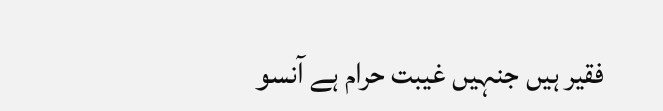فقیر ہیں جنہیں غیبت حرام ہے آنسو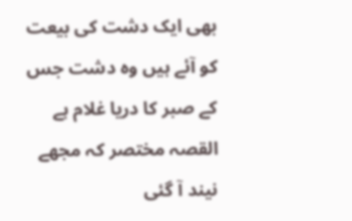بھی ایک دشت کی بیعت کو آئے ہیں وہ دشت جس کے صبر کا دریا غلام ہے القصہ مختصر کہ مجھے نیند آ گئی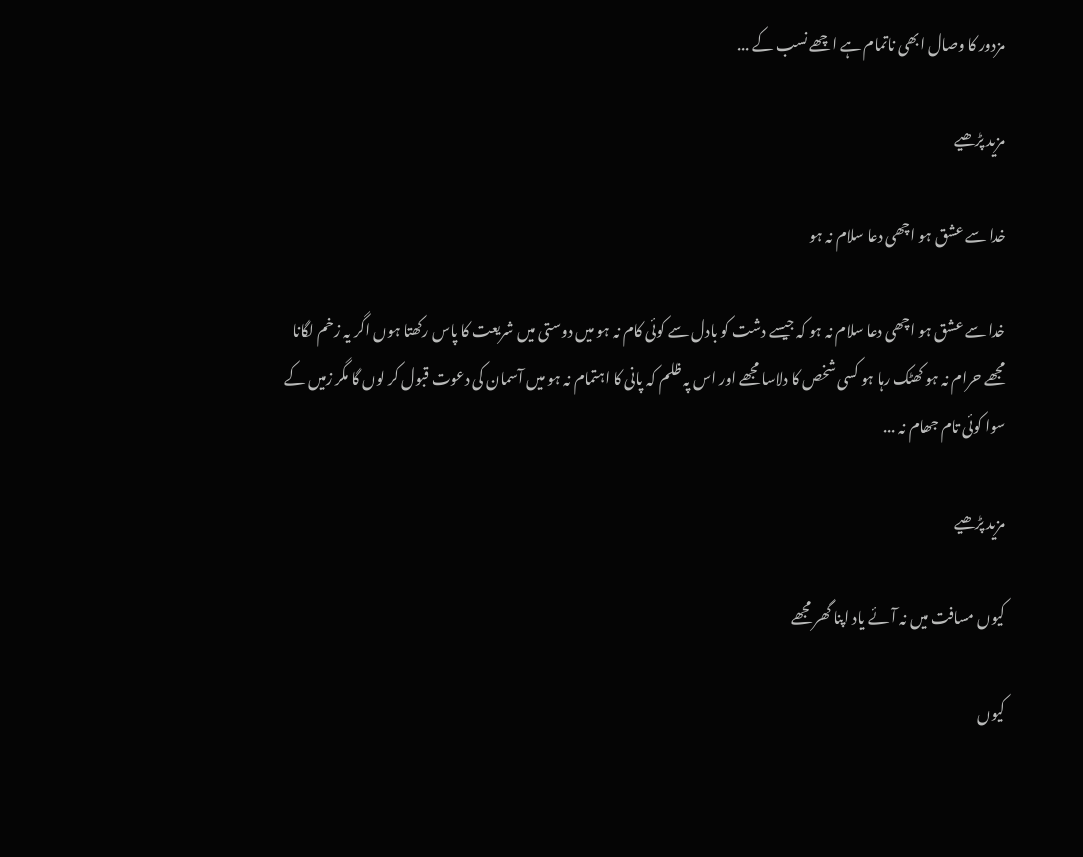مزدور کا وصال ابھی ناتمام ہے اچھے نسب کے ...

مزید پڑھیے

خدا سے عشق ہو اچھی دعا سلام نہ ہو

خدا سے عشق ہو اچھی دعا سلام نہ ہو کہ جیسے دشت کو بادل سے کوئی کام نہ ہو میں دوستی میں شریعت کا پاس رکھتا ہوں اگر یہ زخم لگانا مجھے حرام نہ ہو کھٹک رہا ہو کسی شخص کا دلاسا مجھے اور اس پہ ظلم کہ پانی کا اہتمام نہ ہو میں آسمان کی دعوت قبول کر لوں گا مگر زمیں کے سوا کوئی تام جھام نہ ...

مزید پڑھیے

کیوں مسافت میں نہ آئے یاد اپنا گھر مجھے

کیوں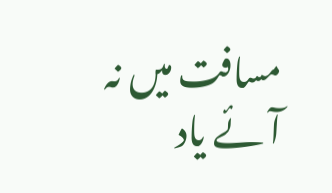مسافت میں نہ آئے یاد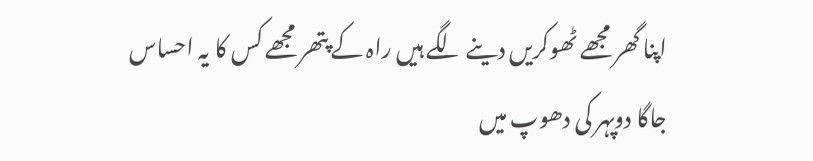اپنا گھر مجھے ٹھوکریں دینے لگے ہیں راہ کے پتھر مجھے کس کا یہ احساس جاگا دوپہر کی دھوپ میں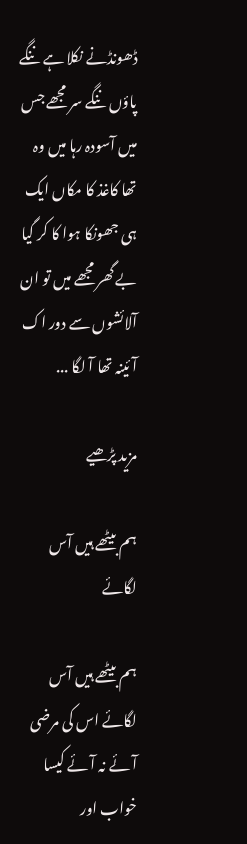ڈھونڈنے نکلا ہے ننگے پاؤں ننگے سر مجھے جس میں آسودہ رہا میں وہ تھا کاغذ کا مکاں ایک ہی جھونکا ہوا کا کر گیا بے گھر مجھے میں تو ان آلائشوں سے دور اک آئینہ تھا آ لگا ...

مزید پڑھیے

ہم بیٹھے ہیں آس لگائے

ہم بیٹھے ہیں آس لگائے اس کی مرضی آئے نہ آئے کیسا خواب اور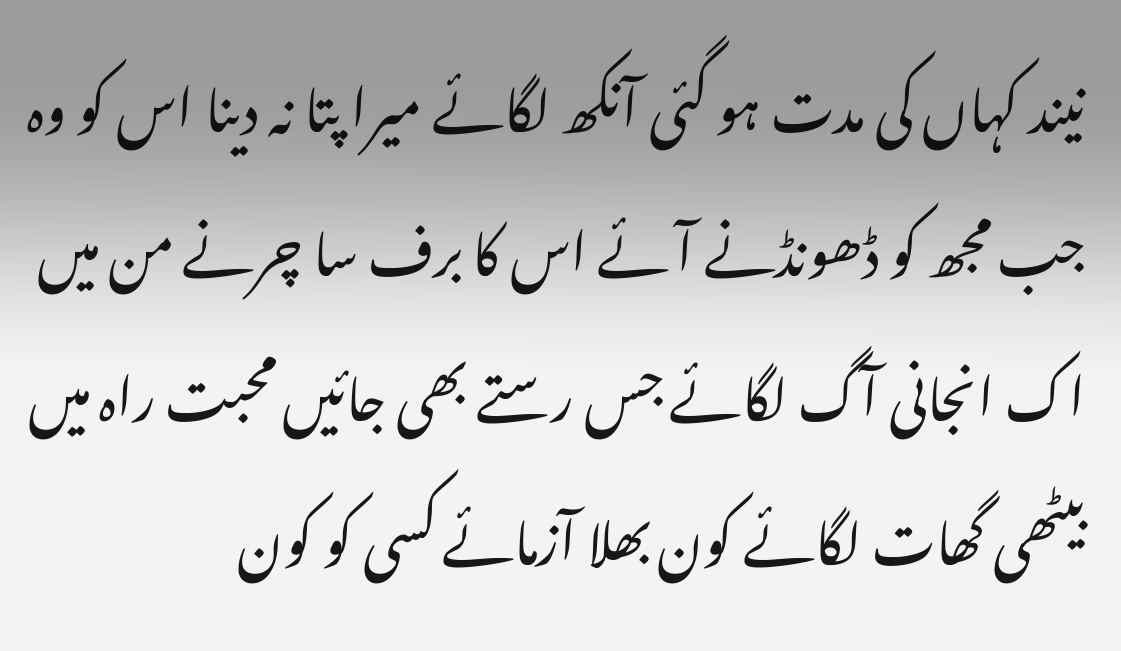نیند کہاں کی مدت ہو گئی آنکھ لگائے میرا پتا نہ دینا اس کو وہ جب مجھ کو ڈھونڈنے آئے اس کا برف سا چرنے من میں اک انجانی آگ لگائے جس رستے بھی جائیں محبت راہ میں بیٹھی گھات لگائے کون بھلا آزمائے کسی کو کون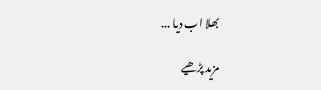بھلا اب دیا ...

مزید پڑھیے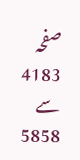صفحہ 4183 سے 5858